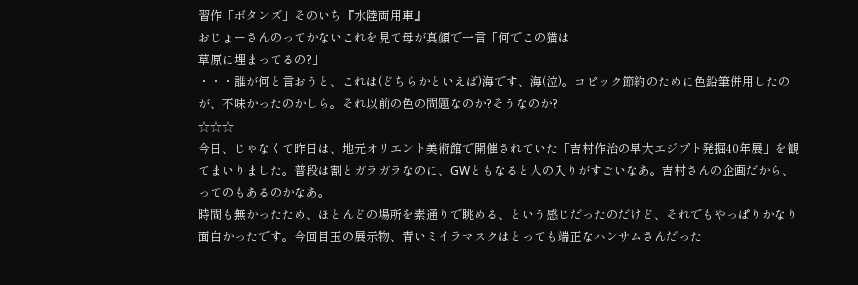習作「ボタンズ」そのいち『水陸両用車』
おじょーさんのってかないこれを見て母が真顔で一言「何でこの猫は
草原に埋まってるの?」
・・・誰が何と言おうと、これは(どちらかといえば)海です、海(泣)。コピック節約のために色鉛筆併用したのが、不味かったのかしら。それ以前の色の問題なのか?そうなのか?
☆☆☆
今日、じゃなくて昨日は、地元オリエント美術館で開催されていた「吉村作治の早大エジプト発掘40年展」を観てまいりました。普段は割とガラガラなのに、GWともなると人の入りがすごいなあ。吉村さんの企画だから、ってのもあるのかなあ。
時間も無かったため、ほとんどの場所を素通りで眺める、という感じだったのだけど、それでもやっぱりかなり面白かったです。今回目玉の展示物、青いミイラマスクはとっても端正なハンサムさんだった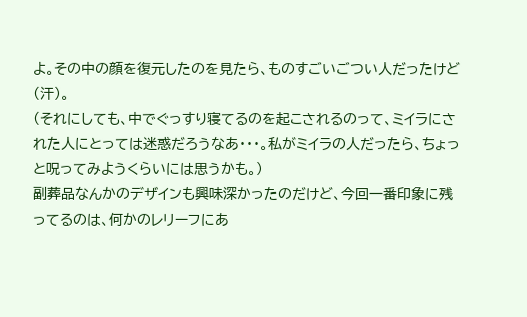よ。その中の顔を復元したのを見たら、ものすごいごつい人だったけど(汗)。
(それにしても、中でぐっすり寝てるのを起こされるのって、ミイラにされた人にとっては迷惑だろうなあ・・・。私がミイラの人だったら、ちょっと呪ってみようくらいには思うかも。)
副葬品なんかのデザインも興味深かったのだけど、今回一番印象に残ってるのは、何かのレリーフにあ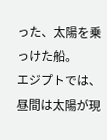った、太陽を乗っけた船。
エジプトでは、昼間は太陽が現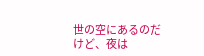世の空にあるのだけど、夜は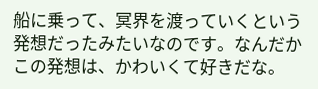船に乗って、冥界を渡っていくという発想だったみたいなのです。なんだかこの発想は、かわいくて好きだな。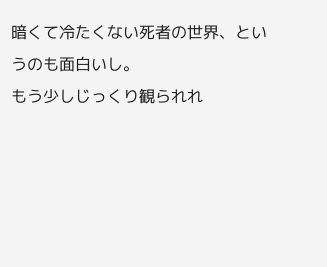暗くて冷たくない死者の世界、というのも面白いし。
もう少しじっくり観られれ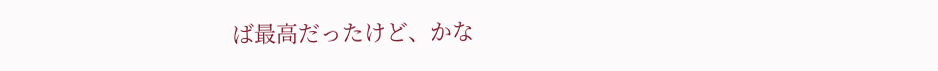ば最高だったけど、かな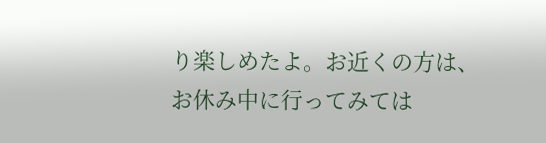り楽しめたよ。お近くの方は、お休み中に行ってみては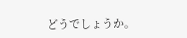どうでしょうか。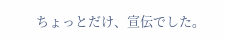ちょっとだけ、宣伝でした。